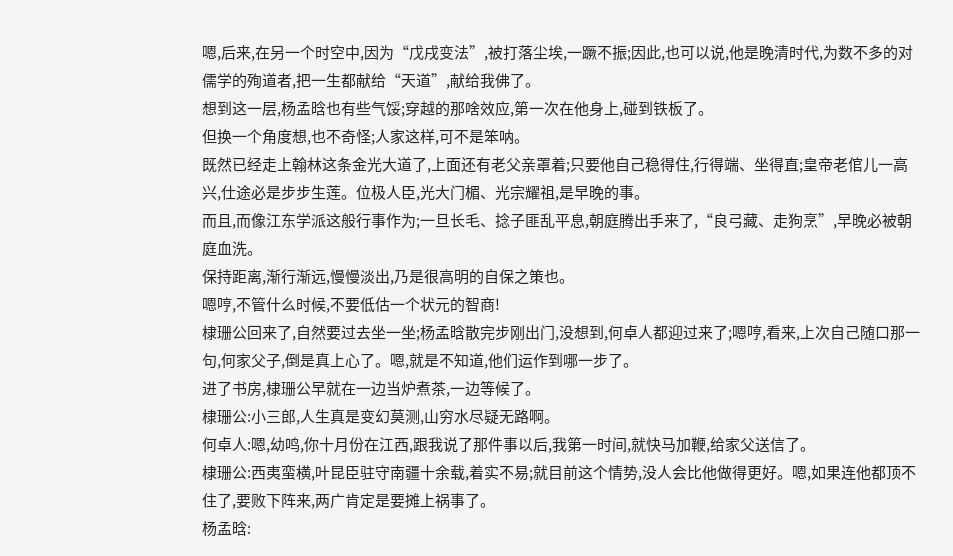嗯,后来,在另一个时空中,因为“戊戌变法”,被打落尘埃,一蹶不振;因此,也可以说,他是晚清时代,为数不多的对儒学的殉道者,把一生都献给“天道”,献给我佛了。
想到这一层,杨孟晗也有些气馁;穿越的那啥效应,第一次在他身上,碰到铁板了。
但换一个角度想,也不奇怪;人家这样,可不是笨呐。
既然已经走上翰林这条金光大道了,上面还有老父亲罩着;只要他自己稳得住,行得端、坐得直;皇帝老倌儿一高兴,仕途必是步步生莲。位极人臣,光大门楣、光宗耀祖,是早晚的事。
而且,而像江东学派这般行事作为;一旦长毛、捻子匪乱平息,朝庭腾出手来了,“良弓藏、走狗烹”,早晚必被朝庭血洗。
保持距离,渐行渐远,慢慢淡出,乃是很高明的自保之策也。
嗯哼,不管什么时候,不要低估一个状元的智商!
棣珊公回来了,自然要过去坐一坐;杨孟晗散完步刚出门,没想到,何卓人都迎过来了;嗯哼,看来,上次自己随口那一句,何家父子,倒是真上心了。嗯,就是不知道,他们运作到哪一步了。
进了书房,棣珊公早就在一边当炉煮茶,一边等候了。
棣珊公:小三郎,人生真是变幻莫测,山穷水尽疑无路啊。
何卓人:嗯,幼鸣,你十月份在江西,跟我说了那件事以后,我第一时间,就快马加鞭,给家父送信了。
棣珊公:西夷蛮横,叶昆臣驻守南疆十余载,着实不易;就目前这个情势,没人会比他做得更好。嗯,如果连他都顶不住了,要败下阵来,两广肯定是要摊上祸事了。
杨孟晗: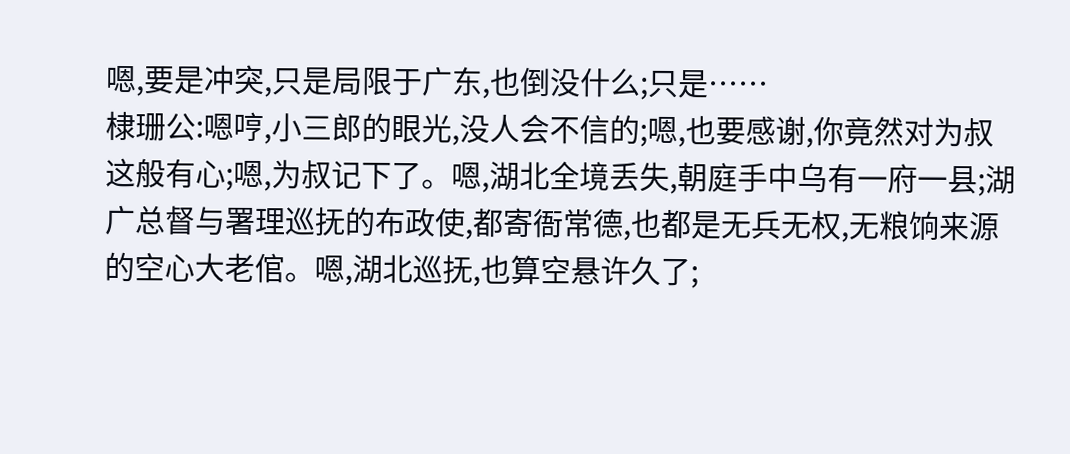嗯,要是冲突,只是局限于广东,也倒没什么;只是……
棣珊公:嗯哼,小三郎的眼光,没人会不信的;嗯,也要感谢,你竟然对为叔这般有心;嗯,为叔记下了。嗯,湖北全境丢失,朝庭手中乌有一府一县;湖广总督与署理巡抚的布政使,都寄衙常德,也都是无兵无权,无粮饷来源的空心大老倌。嗯,湖北巡抚,也算空悬许久了;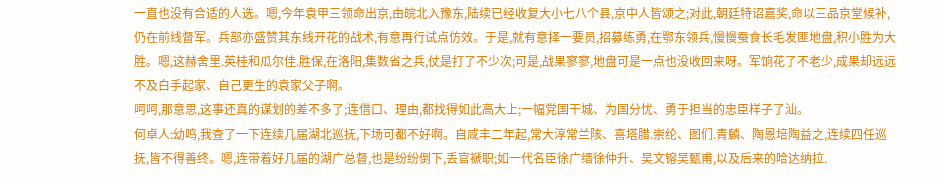一直也没有合适的人选。嗯,今年袁甲三领命出京,由皖北入豫东,陆续已经收复大小七八个县,京中人皆颂之;对此,朝廷特诏嘉奖,命以三品京堂候补,仍在前线督军。兵部亦盛赞其东线开花的战术,有意再行试点仿效。于是,就有意择一要员,招募练勇,在鄂东领兵,慢慢蚕食长毛发匪地盘,积小胜为大胜。嗯,这赫舍里.英桂和瓜尔佳.胜保,在洛阳,集数省之兵,仗是打了不少次;可是,战果寥寥,地盘可是一点也没收回来呀。军饷花了不老少,成果却远远不及白手起家、自己更生的袁家父子啊。
呵呵,那意思,这事还真的谋划的差不多了;连借口、理由,都找得如此高大上;一幅党国干城、为国分忧、勇于担当的忠臣样子了汕。
何卓人:幼鸣,我查了一下连续几届湖北巡抚,下场可都不好啊。自咸丰二年起,常大淳常兰陔、喜塔腊.崇纶、图们.青麟、陶恩培陶益之,连续四任巡抚,皆不得善终。嗯,连带着好几届的湖广总督,也是纷纷倒下,丢官褫职;如一代名臣徐广缙徐仲升、吴文镕吴甄甫,以及后来的哈达纳拉.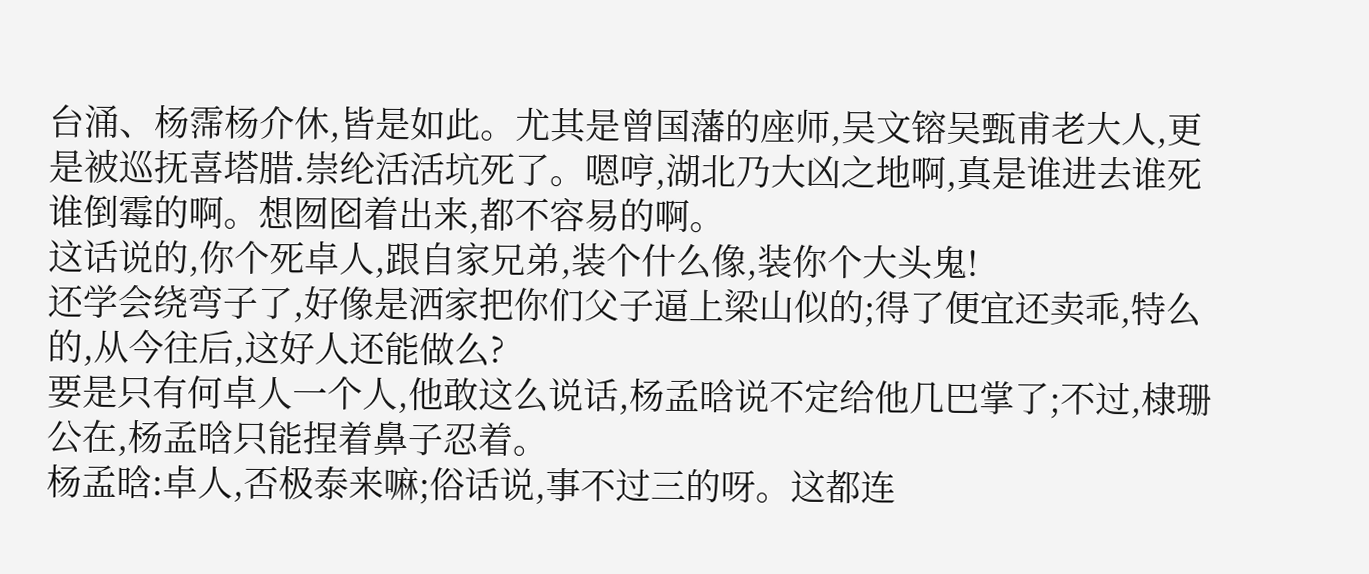台涌、杨霈杨介休,皆是如此。尤其是曾国藩的座师,吴文镕吴甄甫老大人,更是被巡抚喜塔腊.崇纶活活坑死了。嗯哼,湖北乃大凶之地啊,真是谁进去谁死谁倒霉的啊。想囫囵着出来,都不容易的啊。
这话说的,你个死卓人,跟自家兄弟,装个什么像,装你个大头鬼!
还学会绕弯子了,好像是洒家把你们父子逼上梁山似的;得了便宜还卖乖,特么的,从今往后,这好人还能做么?
要是只有何卓人一个人,他敢这么说话,杨孟晗说不定给他几巴掌了;不过,棣珊公在,杨孟晗只能捏着鼻子忍着。
杨孟晗:卓人,否极泰来嘛;俗话说,事不过三的呀。这都连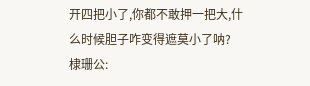开四把小了,你都不敢押一把大,什么时候胆子咋变得遮莫小了呐?
棣珊公: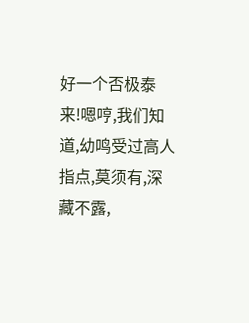好一个否极泰来!嗯哼,我们知道,幼鸣受过高人指点,莫须有,深藏不露,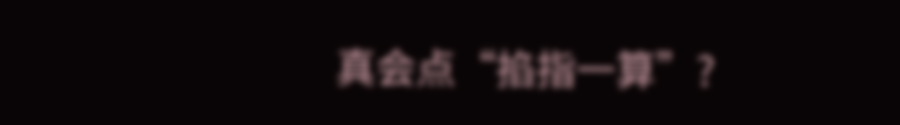真会点“掐指一算”?